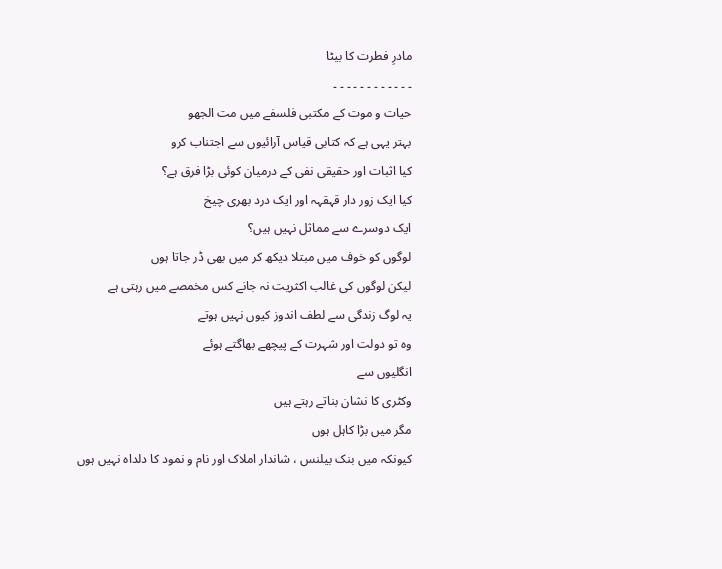مادرِ فطرت کا بیٹا
۔ ۔ ۔ ۔ ۔ ۔ ۔ ۔ ۔ ۔ ۔ ۔
حیات و موت کے مکتبی فلسفے میں مت الجھو
بہتر یہی ہے کہ کتابی قیاس آرائیوں سے اجتناب کرو
کیا اثبات اور حقیقی نفی کے درمیان کوئی بڑا فرق ہے؟
کیا ایک زور دار قہقہہ اور ایک درد بھری چیخ
ایک دوسرے سے مماثل نہیں ہیں؟
لوگوں کو خوف میں مبتلا دیکھ کر میں بھی ڈر جاتا ہوں
لیکن لوگوں کی غالب اکثریت نہ جانے کس مخمصے میں رہتی ہے
یہ لوگ زندگی سے لطف اندوز کیوں نہیں ہوتے
وہ تو دولت اور شہرت کے پیچھے بھاگتے ہوئے
انگلیوں سے
وکٹری کا نشان بناتے رہتے ہیں
مگر میں بڑا کاہل ہوں
کیونکہ میں بنک بیلنس ، شاندار املاک اور نام و نمود کا دلداہ نہیں ہوں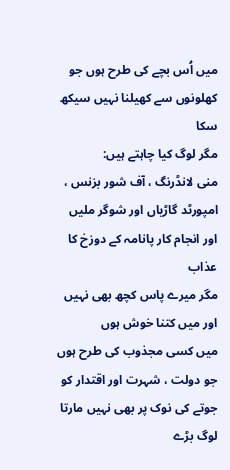میں اُس بچے کی طرح ہوں جو کھلونوں سے کھیلنا نہیں سیکھ سکا
مگر لوگ کیا چاہتے ہیں:
منی لانڈرنگ ، آف شور بزنس ، امپورٹد گاڑیاں اور شوگر ملیں
اور انجام کار پانامہ کے دوزخ کا عذاب
مگر میرے پاس کچھ بھی نہیں اور میں کتنا خوش ہوں
میں کسی مجذوب کی طرح ہوں
جو دولت ، شہرت اور اقتدار کو جوتے کی نوک پر بھی نہیں مارتا
لوگ بڑے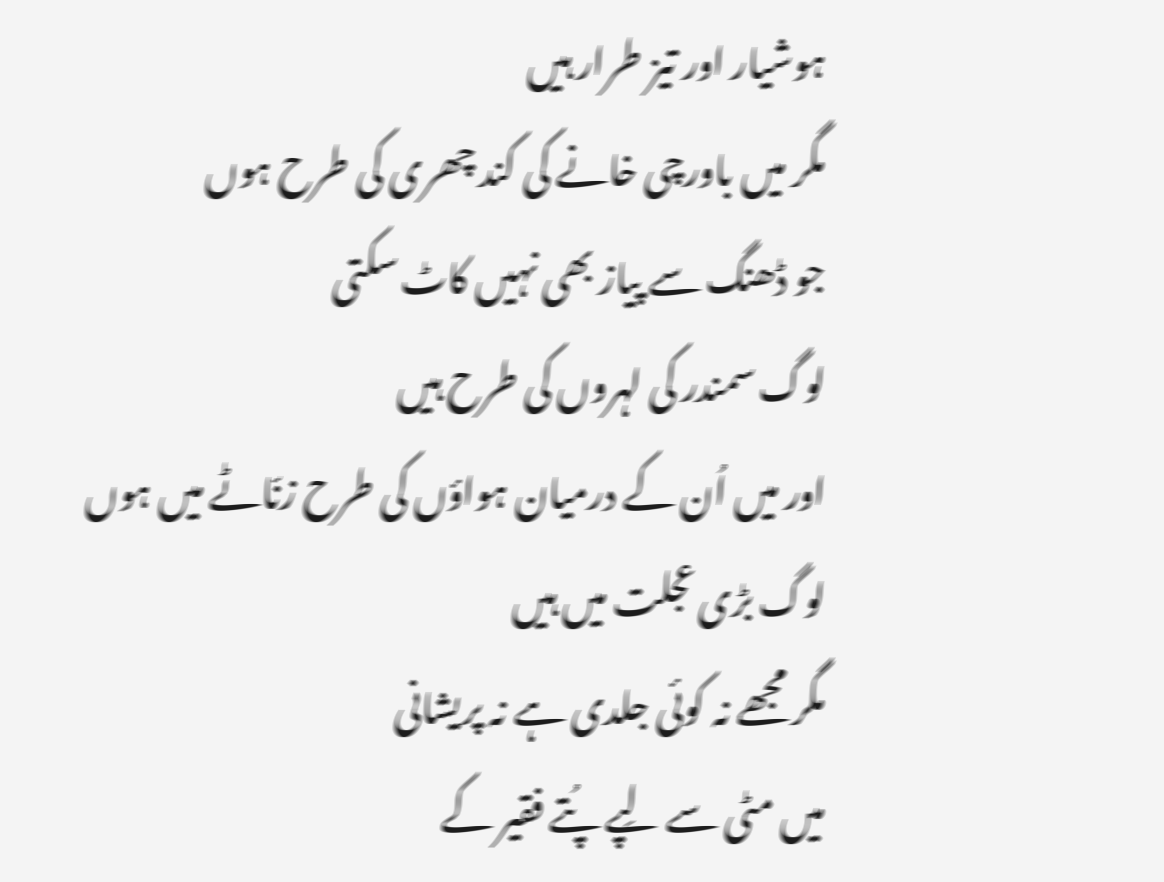ہوشیار اور تیز طرار ہیں
مگر میں باورچی خانے کی کند چھری کی طرح ہوں
جو ڈھنگ سے پیاز بھی نہیں کاٹ سکتی
لوگ سمندر کی لہروں کی طرح ہیں
اور میں اُن کے درمیان ہواؤں کی طرح زنّاٹے میں ہوں
لوگ بڑی عجلت میں ہیں
مگر مجھے نہ کوئی جلدی ہے نہ پریشانی
میں مٹی سے لِپے پُتے فقیر کے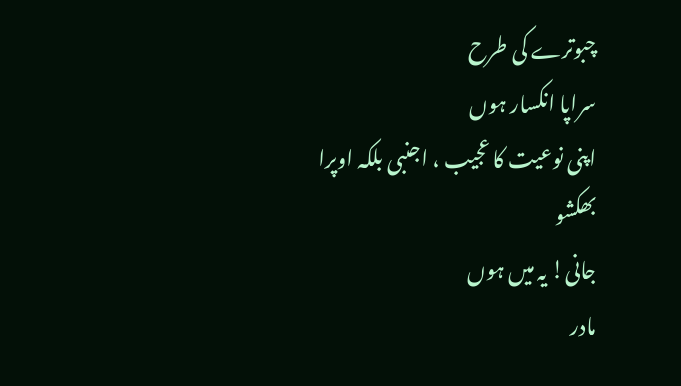چبوترے کی طرح
سراپا انکسار ہوں
اپنی نوعیت کا عجیب ، اجنبی بلکہ اوپرا بھکشو
جانی! یہ میں ہوں
مادر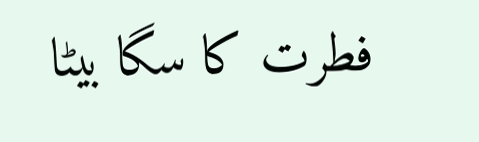فطرت کا سگا بیٹا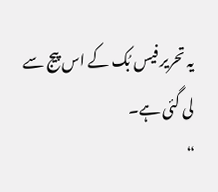یہ تحریر فیس بُک کے اس پیج سے لی گئی ہے۔
“